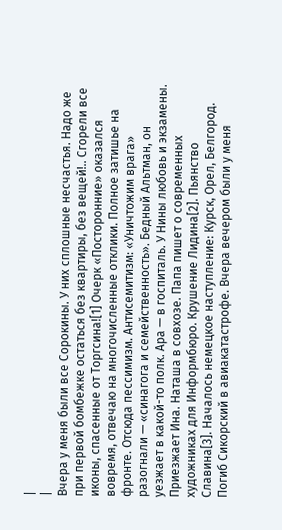|
|
Вчера у меня были все Сорокины. У них сплошные несчастья. Надо же при первой бомбежке остаться без квартиры, без вещей!.. Сгорели все иконы, спасенные от Торгсина![1] Очерк «Посторонние» оказался вовремя, отвечаю на многочисленные отклики. Полное затишье на фронте. Отсюда пессимизм. Антисемитизм: «Уничтожим врага» разогнали — «синагога и семейственность». Бедный Альтман, он уезжает в какой-то полк. Ара — в госпиталь. У Нины любовь и экзамены. Приезжает Ина. Наташа в совхозе. Папа пишет о современных художниках для Информбюро. Крушение Лидина[2]. Пьянство Славина[3]. Началось немецкое наступление: Курск, Орел, Белгород. Погиб Сикорский в авиакатастрофе. Вчера вечером были у меня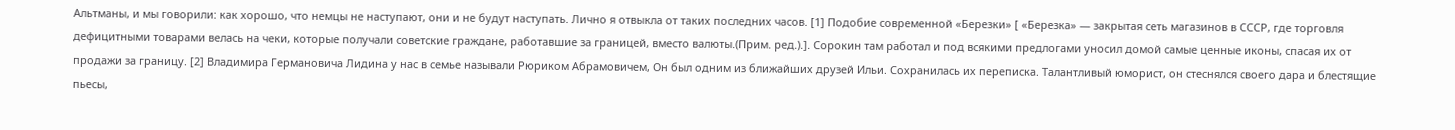Альтманы, и мы говорили: как хорошо, что немцы не наступают, они и не будут наступать. Лично я отвыкла от таких последних часов. [1] Подобие современной «Березки» [ «Березка» — закрытая сеть магазинов в СССР, где торговля дефицитными товарами велась на чеки, которые получали советские граждане, работавшие за границей, вместо валюты.(Прим. ред.).]. Сорокин там работал и под всякими предлогами уносил домой самые ценные иконы, спасая их от продажи за границу. [2] Владимира Германовича Лидина у нас в семье называли Рюриком Абрамовичем, Он был одним из ближайших друзей Ильи. Сохранилась их переписка. Талантливый юморист, он стеснялся своего дара и блестящие пьесы,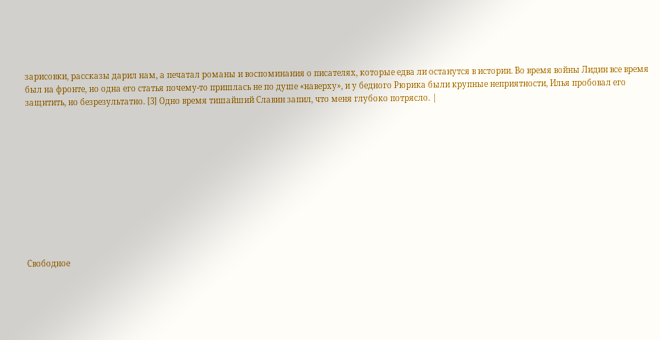зарисовки, рассказы дарил нам, а печатал романы и воспоминания о писателях, которые едва ли останутся в истории. Во время войны Лидин все время был на фронте, но одна его статья почему-то пришлась не по душе «наверху», и у бедного Рюрика были крупные неприятности, Илья пробовал его защитить, но безрезультатно. [3] Одно время тишайший Славин запил, что меня глубоко потрясло. |











Свободное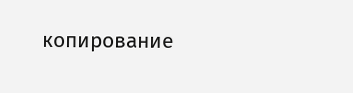копирование